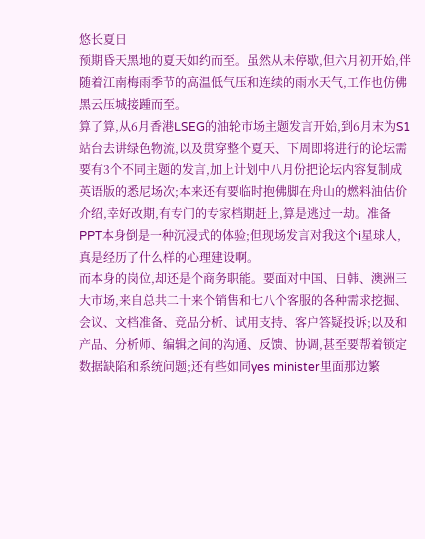悠长夏日
预期昏天黑地的夏天如约而至。虽然从未停歇,但六月初开始,伴随着江南梅雨季节的高温低气压和连续的雨水天气,工作也仿佛黑云压城接踵而至。
算了算,从6月香港LSEG的油轮市场主题发言开始,到6月末为S1站台去讲绿色物流,以及贯穿整个夏天、下周即将进行的论坛需要有3个不同主题的发言,加上计划中八月份把论坛内容复制成英语版的悉尼场次;本来还有要临时抱佛脚在舟山的燃料油估价介绍,幸好改期,有专门的专家档期赶上,算是逃过一劫。准备PPT本身倒是一种沉浸式的体验;但现场发言对我这个i星球人,真是经历了什么样的心理建设啊。
而本身的岗位,却还是个商务职能。要面对中国、日韩、澳洲三大市场,来自总共二十来个销售和七八个客服的各种需求挖掘、会议、文档准备、竞品分析、试用支持、客户答疑投诉;以及和产品、分析师、编辑之间的沟通、反馈、协调,甚至要帮着锁定数据缺陷和系统问题;还有些如同yes minister里面那边繁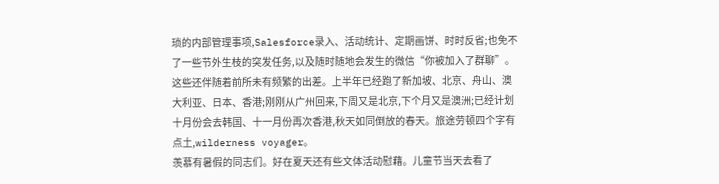琐的内部管理事项,Salesforce录入、活动统计、定期画饼、时时反省;也免不了一些节外生枝的突发任务,以及随时随地会发生的微信“你被加入了群聊”。
这些还伴随着前所未有频繁的出差。上半年已经跑了新加坡、北京、舟山、澳大利亚、日本、香港;刚刚从广州回来,下周又是北京,下个月又是澳洲;已经计划十月份会去韩国、十一月份再次香港,秋天如同倒放的春天。旅途劳顿四个字有点土,wilderness voyager。
羡慕有暑假的同志们。好在夏天还有些文体活动慰藉。儿童节当天去看了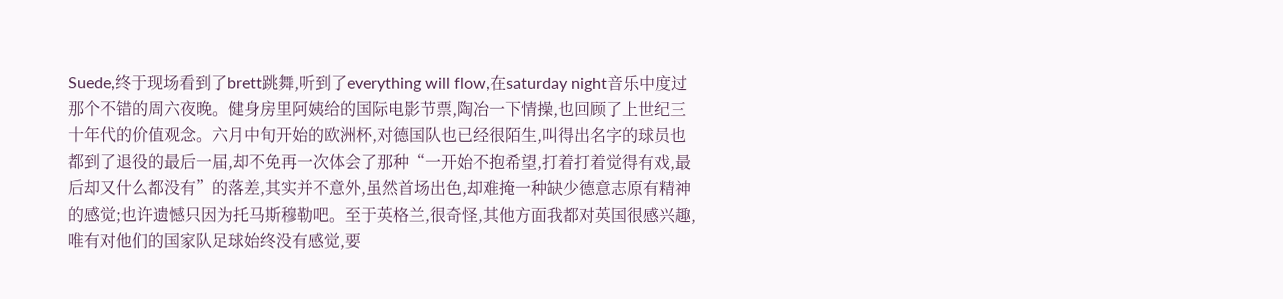Suede,终于现场看到了brett跳舞,听到了everything will flow,在saturday night音乐中度过那个不错的周六夜晚。健身房里阿姨给的国际电影节票,陶冶一下情操,也回顾了上世纪三十年代的价值观念。六月中旬开始的欧洲杯,对德国队也已经很陌生,叫得出名字的球员也都到了退役的最后一届,却不免再一次体会了那种“一开始不抱希望,打着打着觉得有戏,最后却又什么都没有”的落差,其实并不意外,虽然首场出色,却难掩一种缺少德意志原有精神的感觉;也许遗憾只因为托马斯穆勒吧。至于英格兰,很奇怪,其他方面我都对英国很感兴趣,唯有对他们的国家队足球始终没有感觉,要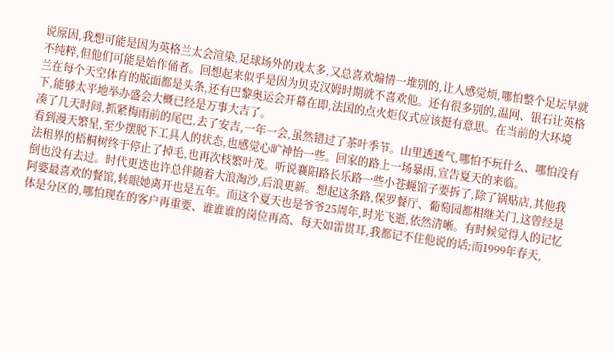说原因,我想可能是因为英格兰太会渲染,足球场外的戏太多,又总喜欢煽情一堆别的,让人感觉烦,哪怕整个足坛早就不纯粹,但他们可能是始作俑者。回想起来似乎是因为贝克汉姆时期就不喜欢他。还有很多别的,温网、银石让英格兰在每个天空体育的版面都是头条,还有巴黎奥运会开幕在即,法国的点火炬仪式应该挺有意思。在当前的大环境下,能够太平地举办盛会大概已经是万事大吉了。
凑了几天时间,抓紧梅雨前的尾巴,去了安吉,一年一会,虽然错过了茶叶季节。山里透透气,哪怕不玩什么、哪怕没有看到漫天繁星,至少摆脱下工具人的状态,也感觉心旷神怡一些。回家的路上一场暴雨,宣告夏天的来临。
法租界的梧桐树终于停止了掉毛,也再次枝繁叶茂。听说襄阳路长乐路一些小苍蝇馆子要拆了,除了锅贴店,其他我倒也没有去过。时代更迭也许总伴随着大浪淘沙,后浪更新。想起这条路,保罗餐厅、葡萄园都相继关门,这曾经是阿婆最喜欢的餐馆,转眼她离开也是五年。而这个夏天也是爷爷25周年,时光飞逝,依然清晰。有时候觉得人的记忆体是分区的,哪怕现在的客户再重要、谁谁谁的岗位再高、每天如雷贯耳,我都记不住他说的话;而1999年春天,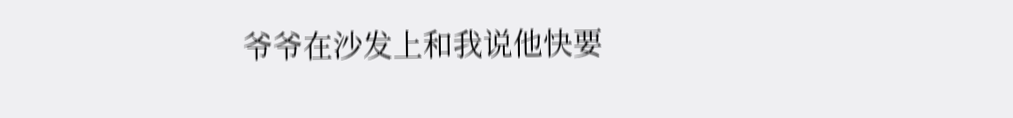爷爷在沙发上和我说他快要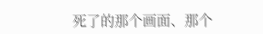死了的那个画面、那个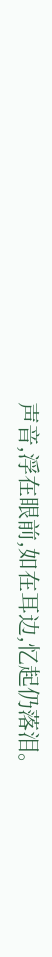声音,浮在眼前,如在耳边,忆起仍落泪。